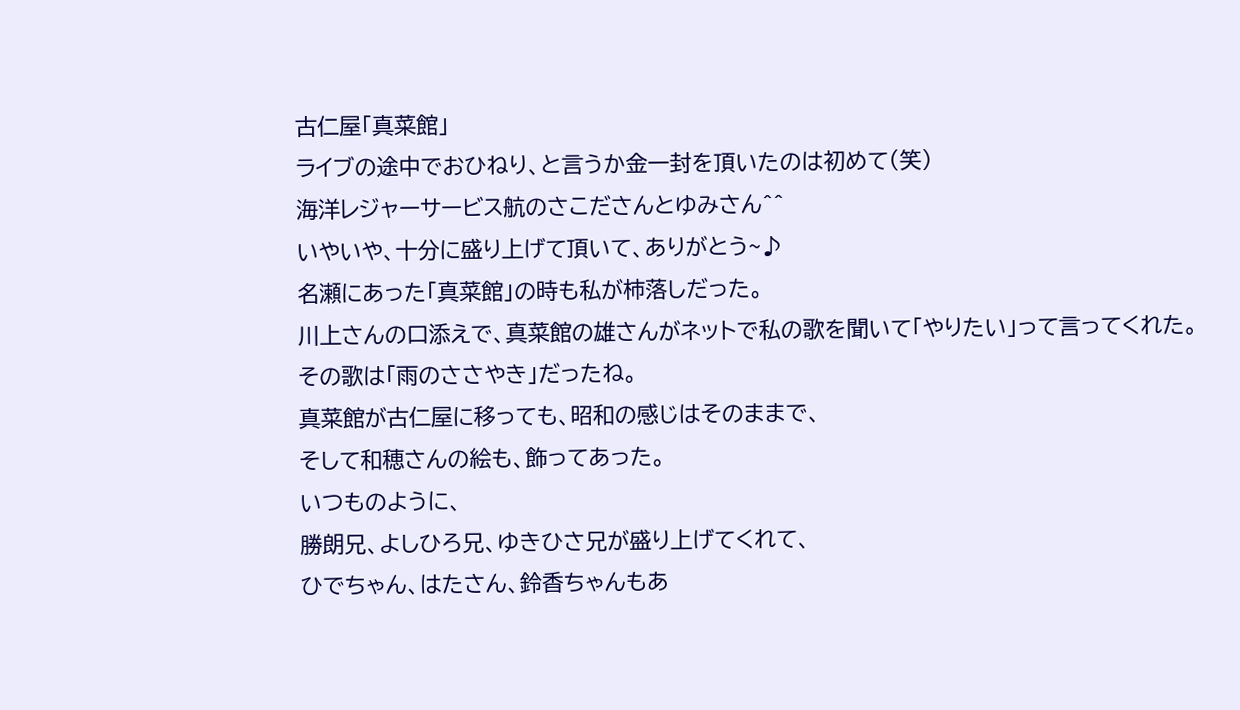古仁屋「真菜館」
ライブの途中でおひねり、と言うか金一封を頂いたのは初めて(笑)
海洋レジャーサービス航のさこださんとゆみさん^^
いやいや、十分に盛り上げて頂いて、ありがとう~♪
名瀬にあった「真菜館」の時も私が柿落しだった。
川上さんの口添えで、真菜館の雄さんがネットで私の歌を聞いて「やりたい」って言ってくれた。
その歌は「雨のささやき」だったね。
真菜館が古仁屋に移っても、昭和の感じはそのままで、
そして和穂さんの絵も、飾ってあった。
いつものように、
勝朗兄、よしひろ兄、ゆきひさ兄が盛り上げてくれて、
ひでちゃん、はたさん、鈴香ちゃんもあ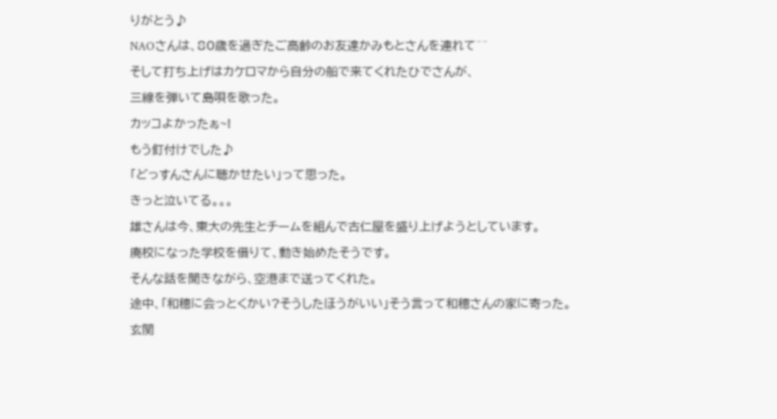りがとう♪
NAOさんは、80歳を過ぎたご高齢のお友達かみもとさんを連れて^^
そして打ち上げはカケロマから自分の船で来てくれたひでさんが、
三線を弾いて島唄を歌った。
カッコよかったぁ~!
もう釘付けでした♪
「どっすんさんに聴かせたい」って思った。
きっと泣いてる。。。
雄さんは今、東大の先生とチームを組んで古仁屋を盛り上げようとしています。
廃校になった学校を借りて、動き始めたそうです。
そんな話を聞きながら、空港まで送ってくれた。
途中、「和穂に会っとくかい?そうしたほうがいい」そう言って和穂さんの家に寄った。
玄関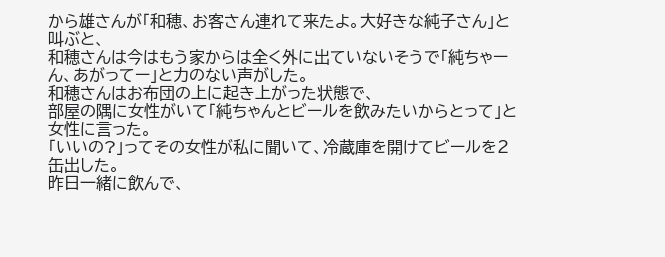から雄さんが「和穂、お客さん連れて来たよ。大好きな純子さん」と叫ぶと、
和穂さんは今はもう家からは全く外に出ていないそうで「純ちゃーん、あがってー」と力のない声がした。
和穂さんはお布団の上に起き上がった状態で、
部屋の隅に女性がいて「純ちゃんとビールを飲みたいからとって」と女性に言った。
「いいの?」ってその女性が私に聞いて、冷蔵庫を開けてビールを2缶出した。
昨日一緒に飲んで、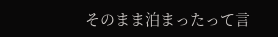そのまま泊まったって言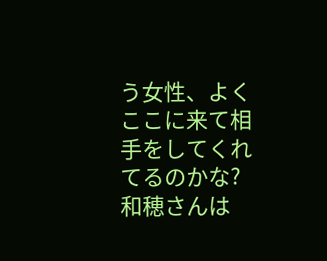う女性、よくここに来て相手をしてくれてるのかな?
和穂さんは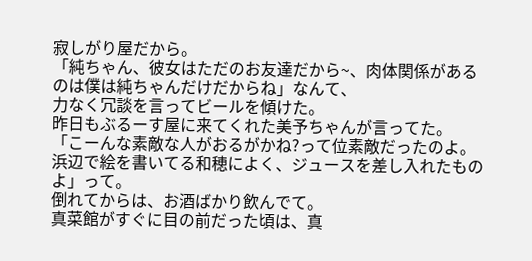寂しがり屋だから。
「純ちゃん、彼女はただのお友達だから~、肉体関係があるのは僕は純ちゃんだけだからね」なんて、
力なく冗談を言ってビールを傾けた。
昨日もぶるーす屋に来てくれた美予ちゃんが言ってた。
「こーんな素敵な人がおるがかね?って位素敵だったのよ。
浜辺で絵を書いてる和穂によく、ジュースを差し入れたものよ」って。
倒れてからは、お酒ばかり飲んでて。
真菜館がすぐに目の前だった頃は、真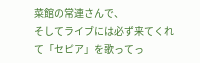菜館の常連さんで、
そしてライブには必ず来てくれて「セピア」を歌ってっ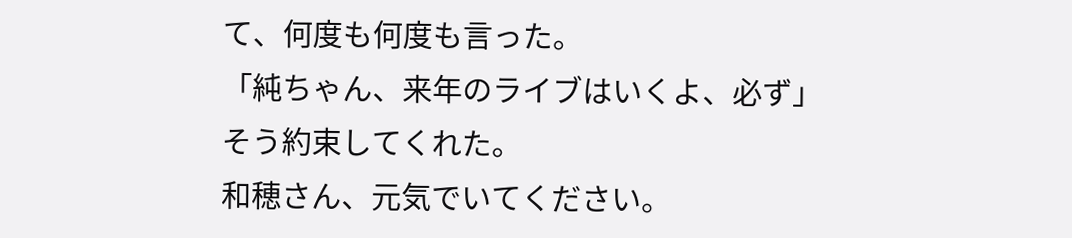て、何度も何度も言った。
「純ちゃん、来年のライブはいくよ、必ず」
そう約束してくれた。
和穂さん、元気でいてください。